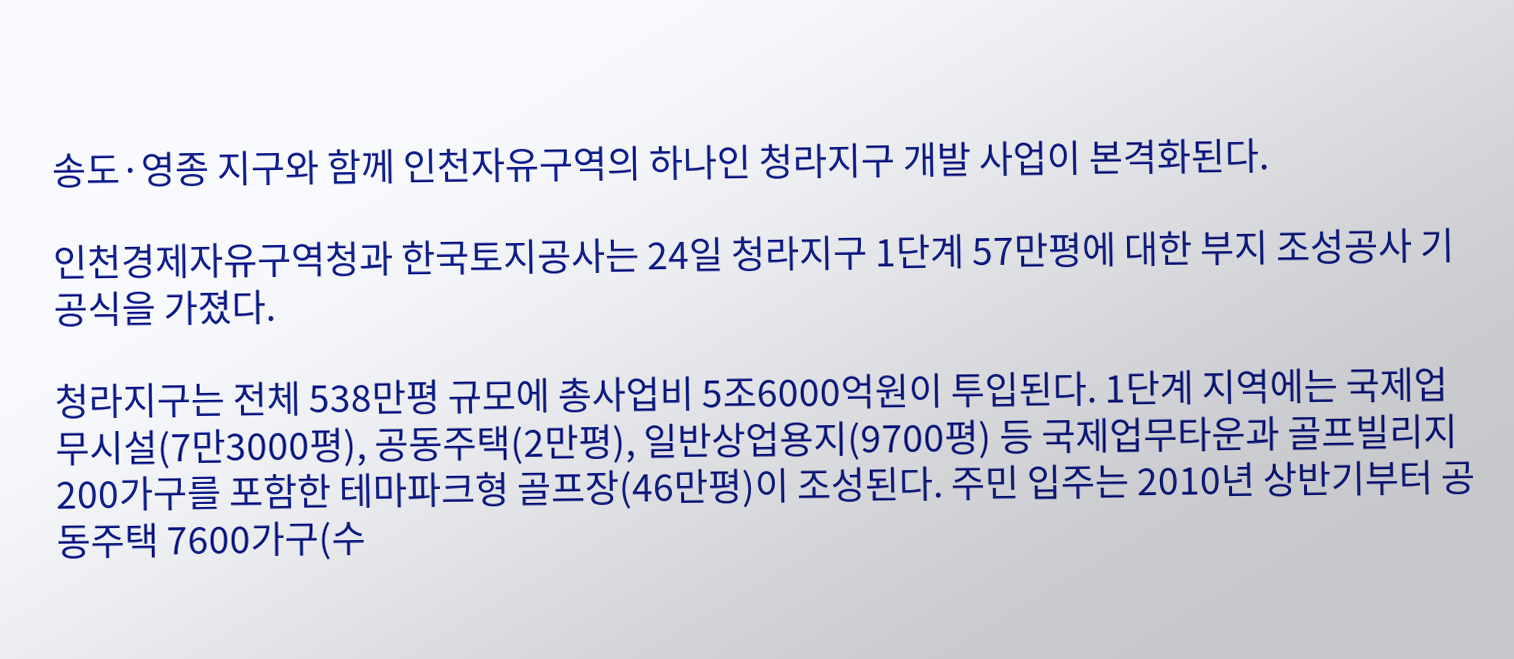송도·영종 지구와 함께 인천자유구역의 하나인 청라지구 개발 사업이 본격화된다.

인천경제자유구역청과 한국토지공사는 24일 청라지구 1단계 57만평에 대한 부지 조성공사 기공식을 가졌다.

청라지구는 전체 538만평 규모에 총사업비 5조6000억원이 투입된다. 1단계 지역에는 국제업무시설(7만3000평), 공동주택(2만평), 일반상업용지(9700평) 등 국제업무타운과 골프빌리지 200가구를 포함한 테마파크형 골프장(46만평)이 조성된다. 주민 입주는 2010년 상반기부터 공동주택 7600가구(수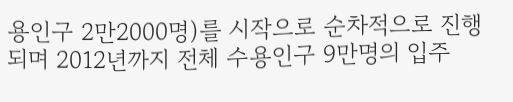용인구 2만2000명)를 시작으로 순차적으로 진행되며 2012년까지 전체 수용인구 9만명의 입주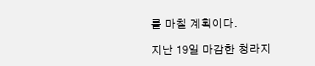를 마칠 계획이다.

지난 19일 마감한 청라지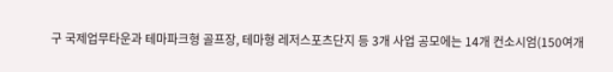구 국제업무타운과 테마파크형 골프장, 테마형 레저스포츠단지 등 3개 사업 공모에는 14개 컨소시엄(150여개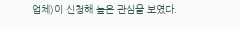업체)이 신청해 높은 관심을 보였다.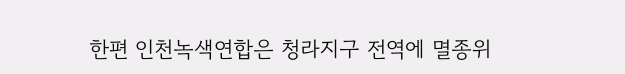한편 인천녹색연합은 청라지구 전역에 멸종위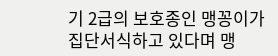기 2급의 보호종인 맹꽁이가 집단서식하고 있다며 맹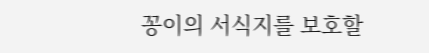꽁이의 서식지를 보호할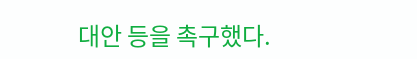대안 등을 촉구했다.